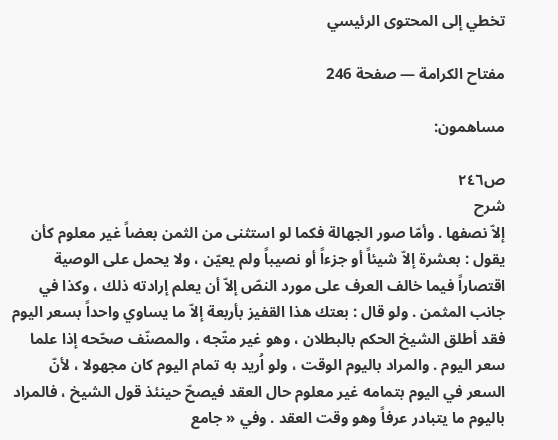تخطي إلى المحتوى الرئيسي

مفتاح الكرامة — صفحة 246

مساهمون:

ص٢٤٦
شرح
إلاّ نصفها . وأمّا صور الجهالة فكما لو استثنى من الثمن بعضاً غير معلوم كأن يقول : بعشرة إلاّ شيئاً أو جزءاً أو نصيباً ولم يعيّن ، ولا يحمل على الوصية اقتصاراً فيما خالف العرف على مورد النصّ إلاّ أن يعلم إرادته ذلك ، وكذا في جانب المثمن . ولو قال : بعتك هذا القفيز بأربعة إلاّ ما يساوي واحداً بسعر اليوم فقد أطلق الشيخ الحكم بالبطلان ، وهو غير متّجه ، والمصنّف صحّحه إذا علما سعر اليوم . والمراد باليوم الوقت ، ولو اُريد به تمام اليوم كان مجهولا ، لأنّ السعر في اليوم بتمامه غير معلوم حال العقد فيصحّ حينئذ قول الشيخ ، فالمراد باليوم ما يتبادر عرفاً وهو وقت العقد . وفي « جامع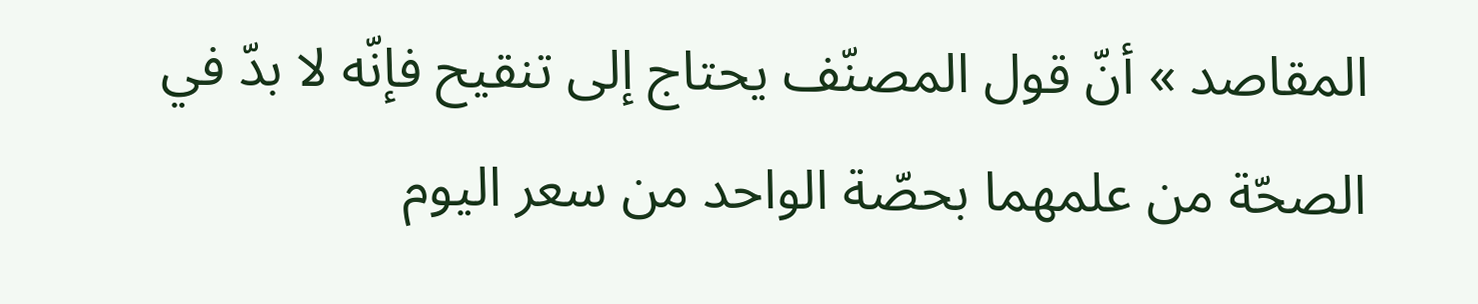المقاصد » أنّ قول المصنّف يحتاج إلى تنقيح فإنّه لا بدّ في الصحّة من علمهما بحصّة الواحد من سعر اليوم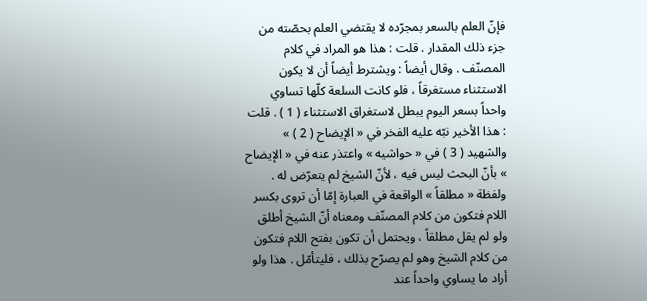فإنّ العلم بالسعر بمجرّده لا يقتضي العلم بحصّته من جزء ذلك المقدار . قلت : هذا هو المراد في كلام المصنّف . وقال أيضاً : ويشترط أيضاً أن لا يكون الاستثناء مستغرقاً ، فلو كانت السلعة كلّها تساوي واحداً بسعر اليوم يبطل لاستغراق الاستثناء ( 1 ) . قلت : هذا الأخير نبّه عليه الفخر في « الإيضاح ( 2 ) » والشهيد ( 3 ) في « حواشيه » واعتذر عنه في « الإيضاح » بأنّ البحث ليس فيه ، لأنّ الشيخ لم يتعرّض له . ولفظة « مطلقاً » الواقعة في العبارة إمّا أن تروى بكسر اللام فتكون من كلام المصنّف ومعناه أنّ الشيخ أطلق ولو لم يقل مطلقاً ، ويحتمل أن تكون بفتح اللام فتكون من كلام الشيخ وهو لم يصرّح بذلك ، فليتأمّل . هذا ولو أراد ما يساوي واحداً عند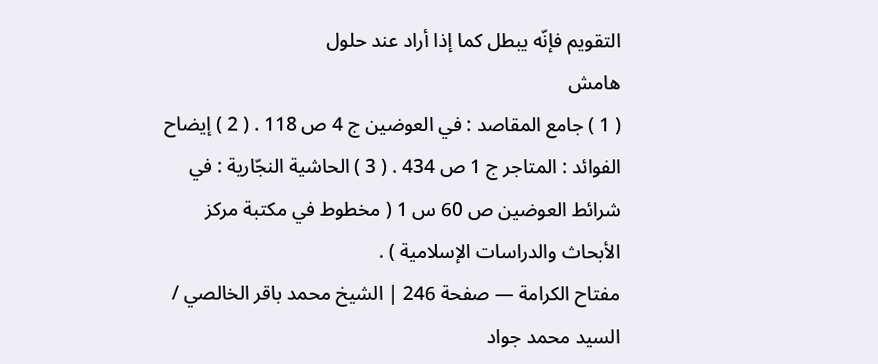التقويم فإنّه يبطل كما إذا أراد عند حلول
هامش
( 1 ) جامع المقاصد : في العوضين ج 4 ص 118 . ( 2 ) إيضاح الفوائد : المتاجر ج 1 ص 434 . ( 3 ) الحاشية النجّارية : في شرائط العوضين ص 60 س 1 ( مخطوط في مكتبة مركز الأبحاث والدراسات الإسلامية ) .
مفتاح الكرامة — صفحة 246 | الشيخ محمد باقر الخالصي / السيد محمد جواد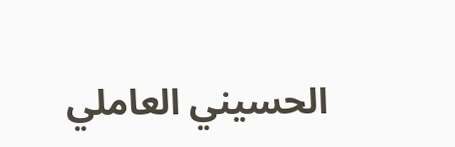الحسيني العاملي